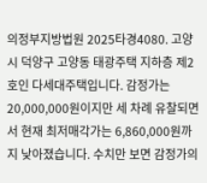의정부지방법원 2025타경4080. 고양시 덕양구 고양동 태광주택 지하층 제2호인 다세대주택입니다. 감정가는 20,000,000원이지만 세 차례 유찰되면서 현재 최저매각가는 6,860,000원까지 낮아졌습니다. 수치만 보면 감정가의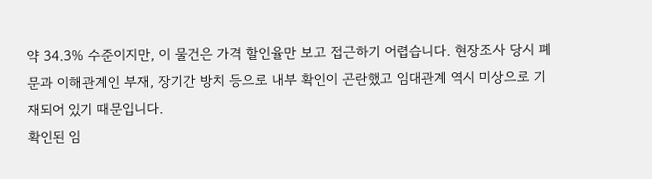약 34.3% 수준이지만, 이 물건은 가격 할인율만 보고 접근하기 어렵습니다. 현장조사 당시 폐문과 이해관계인 부재, 장기간 방치 등으로 내부 확인이 곤란했고 임대관계 역시 미상으로 기재되어 있기 때문입니다.
확인된 임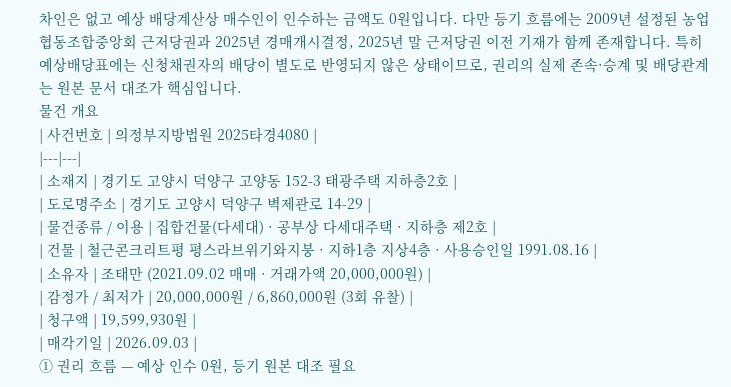차인은 없고 예상 배당계산상 매수인이 인수하는 금액도 0원입니다. 다만 등기 흐름에는 2009년 설정된 농업협동조합중앙회 근저당권과 2025년 경매개시결정, 2025년 말 근저당권 이전 기재가 함께 존재합니다. 특히 예상배당표에는 신청채권자의 배당이 별도로 반영되지 않은 상태이므로, 권리의 실제 존속·승계 및 배당관계는 원본 문서 대조가 핵심입니다.
물건 개요
| 사건번호 | 의정부지방법원 2025타경4080 |
|---|---|
| 소재지 | 경기도 고양시 덕양구 고양동 152-3 태광주택 지하층2호 |
| 도로명주소 | 경기도 고양시 덕양구 벽제관로 14-29 |
| 물건종류 / 이용 | 집합건물(다세대) · 공부상 다세대주택 · 지하층 제2호 |
| 건물 | 철근콘크리트평 평스라브위기와지붕 · 지하1층 지상4층 · 사용승인일 1991.08.16 |
| 소유자 | 조태만 (2021.09.02 매매 · 거래가액 20,000,000원) |
| 감정가 / 최저가 | 20,000,000원 / 6,860,000원 (3회 유찰) |
| 청구액 | 19,599,930원 |
| 매각기일 | 2026.09.03 |
① 권리 흐름 — 예상 인수 0원, 등기 원본 대조 필요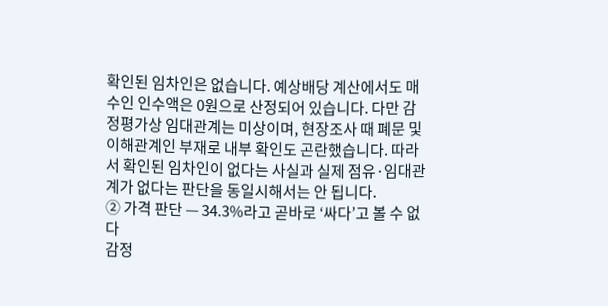확인된 임차인은 없습니다. 예상배당 계산에서도 매수인 인수액은 0원으로 산정되어 있습니다. 다만 감정평가상 임대관계는 미상이며, 현장조사 때 폐문 및 이해관계인 부재로 내부 확인도 곤란했습니다. 따라서 확인된 임차인이 없다는 사실과 실제 점유·임대관계가 없다는 판단을 동일시해서는 안 됩니다.
② 가격 판단 — 34.3%라고 곧바로 ‘싸다’고 볼 수 없다
감정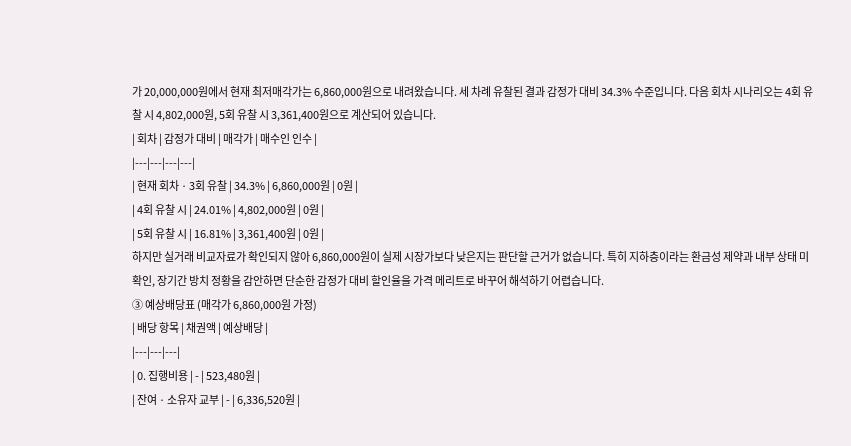가 20,000,000원에서 현재 최저매각가는 6,860,000원으로 내려왔습니다. 세 차례 유찰된 결과 감정가 대비 34.3% 수준입니다. 다음 회차 시나리오는 4회 유찰 시 4,802,000원, 5회 유찰 시 3,361,400원으로 계산되어 있습니다.
| 회차 | 감정가 대비 | 매각가 | 매수인 인수 |
|---|---|---|---|
| 현재 회차 · 3회 유찰 | 34.3% | 6,860,000원 | 0원 |
| 4회 유찰 시 | 24.01% | 4,802,000원 | 0원 |
| 5회 유찰 시 | 16.81% | 3,361,400원 | 0원 |
하지만 실거래 비교자료가 확인되지 않아 6,860,000원이 실제 시장가보다 낮은지는 판단할 근거가 없습니다. 특히 지하층이라는 환금성 제약과 내부 상태 미확인, 장기간 방치 정황을 감안하면 단순한 감정가 대비 할인율을 가격 메리트로 바꾸어 해석하기 어렵습니다.
③ 예상배당표 (매각가 6,860,000원 가정)
| 배당 항목 | 채권액 | 예상배당 |
|---|---|---|
| 0. 집행비용 | - | 523,480원 |
| 잔여 · 소유자 교부 | - | 6,336,520원 |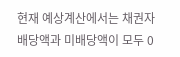현재 예상계산에서는 채권자 배당액과 미배당액이 모두 0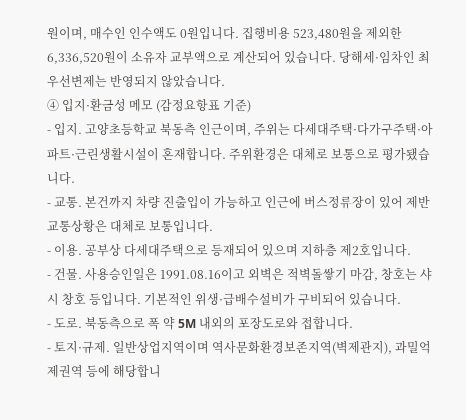원이며, 매수인 인수액도 0원입니다. 집행비용 523,480원을 제외한 6,336,520원이 소유자 교부액으로 계산되어 있습니다. 당해세·임차인 최우선변제는 반영되지 않았습니다.
④ 입지·환금성 메모 (감정요항표 기준)
- 입지. 고양초등학교 북동측 인근이며, 주위는 다세대주택·다가구주택·아파트·근린생활시설이 혼재합니다. 주위환경은 대체로 보통으로 평가됐습니다.
- 교통. 본건까지 차량 진출입이 가능하고 인근에 버스정류장이 있어 제반 교통상황은 대체로 보통입니다.
- 이용. 공부상 다세대주택으로 등재되어 있으며 지하층 제2호입니다.
- 건물. 사용승인일은 1991.08.16이고 외벽은 적벽돌쌓기 마감, 창호는 샤시 창호 등입니다. 기본적인 위생·급배수설비가 구비되어 있습니다.
- 도로. 북동측으로 폭 약 5M 내외의 포장도로와 접합니다.
- 토지·규제. 일반상업지역이며 역사문화환경보존지역(벽제관지), 과밀억제권역 등에 해당합니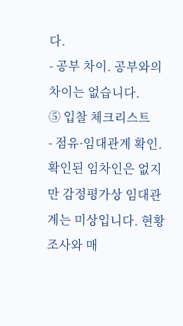다.
- 공부 차이. 공부와의 차이는 없습니다.
⑤ 입찰 체크리스트
- 점유·임대관계 확인. 확인된 임차인은 없지만 감정평가상 임대관계는 미상입니다. 현황조사와 매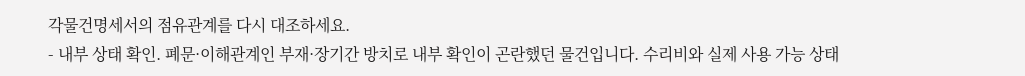각물건명세서의 점유관계를 다시 대조하세요.
- 내부 상태 확인. 폐문·이해관계인 부재·장기간 방치로 내부 확인이 곤란했던 물건입니다. 수리비와 실제 사용 가능 상태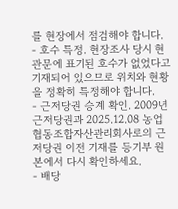를 현장에서 점검해야 합니다.
- 호수 특정. 현장조사 당시 현관문에 표기된 호수가 없었다고 기재되어 있으므로 위치와 현황을 정확히 특정해야 합니다.
- 근저당권 승계 확인. 2009년 근저당권과 2025.12.08 농업협동조합자산관리회사로의 근저당권 이전 기재를 등기부 원본에서 다시 확인하세요.
- 배당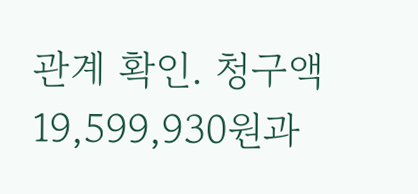관계 확인. 청구액 19,599,930원과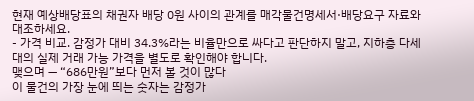현재 예상배당표의 채권자 배당 0원 사이의 관계를 매각물건명세서·배당요구 자료와 대조하세요.
- 가격 비교. 감정가 대비 34.3%라는 비율만으로 싸다고 판단하지 말고, 지하층 다세대의 실제 거래 가능 가격을 별도로 확인해야 합니다.
맺으며 — “686만원”보다 먼저 볼 것이 많다
이 물건의 가장 눈에 띄는 숫자는 감정가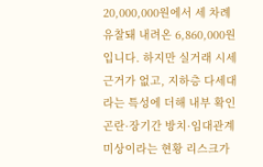20,000,000원에서 세 차례 유찰돼 내려온 6,860,000원입니다. 하지만 실거래 시세 근거가 없고, 지하층 다세대라는 특성에 더해 내부 확인 곤란·장기간 방치·임대관계 미상이라는 현황 리스크가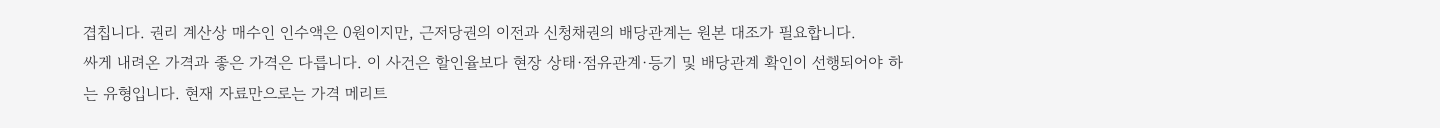겹칩니다. 권리 계산상 매수인 인수액은 0원이지만, 근저당권의 이전과 신청채권의 배당관계는 원본 대조가 필요합니다.
싸게 내려온 가격과 좋은 가격은 다릅니다. 이 사건은 할인율보다 현장 상태·점유관계·등기 및 배당관계 확인이 선행되어야 하는 유형입니다. 현재 자료만으로는 가격 메리트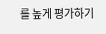를 높게 평가하기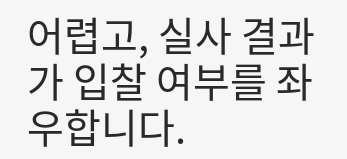어렵고, 실사 결과가 입찰 여부를 좌우합니다.